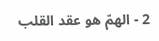2 - الهمّ هو عقد القلب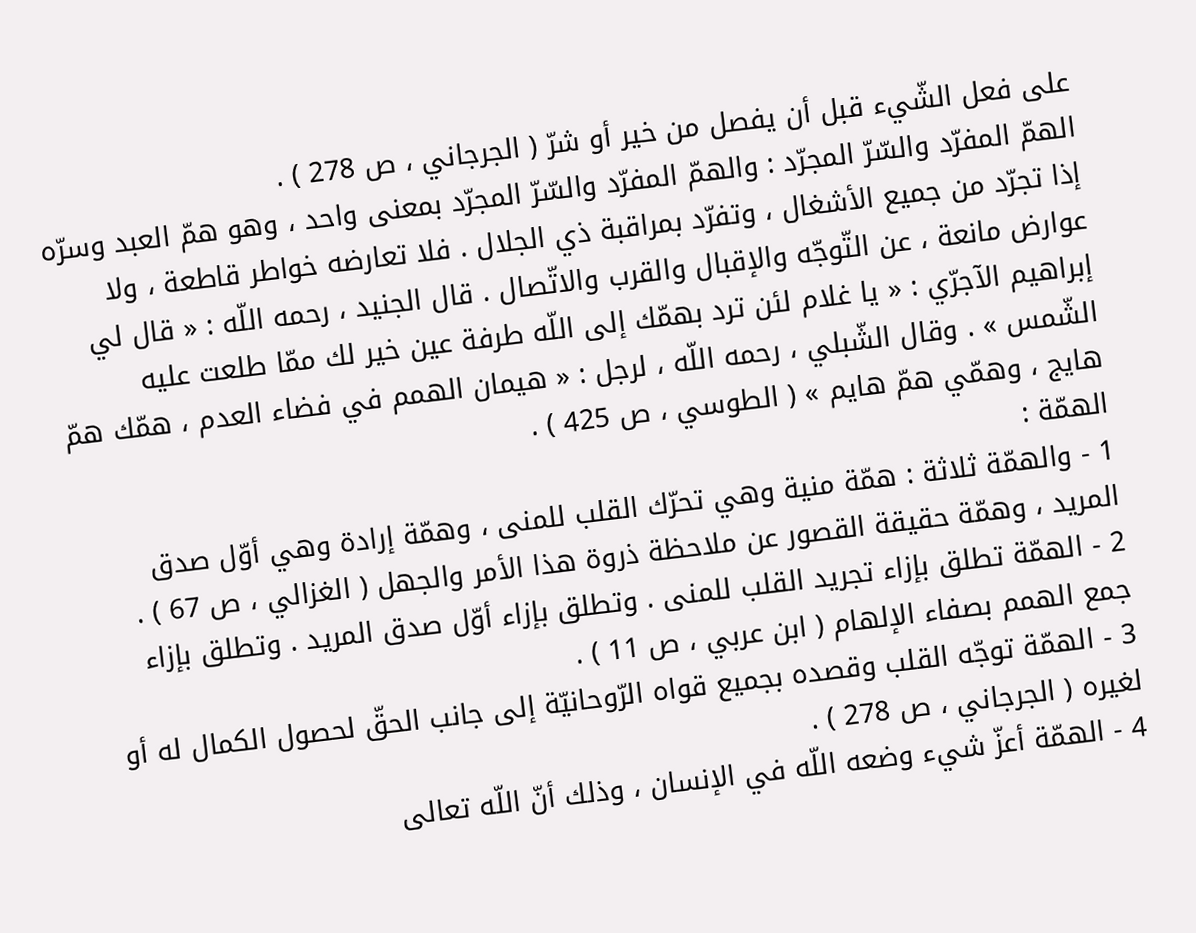على فعل الشّيء قبل أن يفصل من خير أو شرّ ( الجرجاني ، ص 278 ) .
الهمّ المفرّد والسّرّ المجرّد : والهمّ المفرّد والسّرّ المجرّد بمعنى واحد ، وهو همّ العبد وسرّه إذا تجرّد من جميع الأشغال ، وتفرّد بمراقبة ذي الجلال . فلا تعارضه خواطر قاطعة ، ولا عوارض مانعة ، عن التّوجّه والإقبال والقرب والاتّصال . قال الجنيد ، رحمه اللّه : « قال لي إبراهيم الآجرّي : « يا غلام لئن ترد بهمّك إلى اللّه طرفة عين خير لك ممّا طلعت عليه الشّمس » . وقال الشّبلي ، رحمه اللّه ، لرجل : « هيمان الهمم في فضاء العدم ، همّك همّ هايج ، وهمّي همّ هايم » ( الطوسي ، ص 425 ) .
الهمّة :
1 - والهمّة ثلاثة : همّة منية وهي تحرّك القلب للمنى ، وهمّة إرادة وهي أوّل صدق المريد ، وهمّة حقيقة القصور عن ملاحظة ذروة هذا الأمر والجهل ( الغزالي ، ص 67 ) .
2 - الهمّة تطلق بإزاء تجريد القلب للمنى . وتطلق بإزاء أوّل صدق المريد . وتطلق بإزاء جمع الهمم بصفاء الإلهام ( ابن عربي ، ص 11 ) .
3 - الهمّة توجّه القلب وقصده بجميع قواه الرّوحانيّة إلى جانب الحقّ لحصول الكمال له أو لغيره ( الجرجاني ، ص 278 ) .
4 - الهمّة أعزّ شيء وضعه اللّه في الإنسان ، وذلك أنّ اللّه تعالى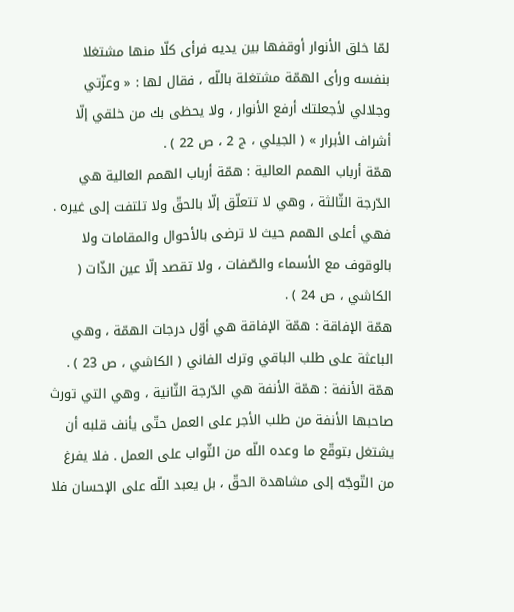لمّا خلق الأنوار أوقفها بين يديه فرأى كلّا منها مشتغلا بنفسه ورأى الهمّة مشتغلة باللّه ، فقال لها : « وعزّتي وجلالي لأجعلتك أرفع الأنوار ، ولا يحظى بك من خلقي إلّا أشراف الأبرار » ( الجيلي ، ج 2 ، ص 22 ) .
همّة أرباب الهمم العالية : همّة أرباب الهمم العالية هي الدّرجة الثّالثة ، وهي لا تتعلّق إلّا بالحقّ ولا تلتفت إلى غيره . فهي أعلى الهمم حيث لا ترضى بالأحوال والمقامات ولا بالوقوف مع الأسماء والصّفات ، ولا تقصد إلّا عين الذّات ( الكاشي ، ص 24 ) .
همّة الإفاقة : همّة الإفاقة هي أوّل درجات الهمّة ، وهي الباعثة على طلب الباقي وترك الفاني ( الكاشي ، ص 23 ) .
همّة الأنفة : همّة الأنفة هي الدّرجة الثّانية ، وهي التي تورث صاحبها الأنفة من طلب الأجر على العمل حتّى يأنف قلبه أن يشتغل بتوقّع ما وعده اللّه من الثّواب على العمل . فلا يفرغ من التّوجّه إلى مشاهدة الحقّ ، بل يعبد اللّه على الإحسان فلا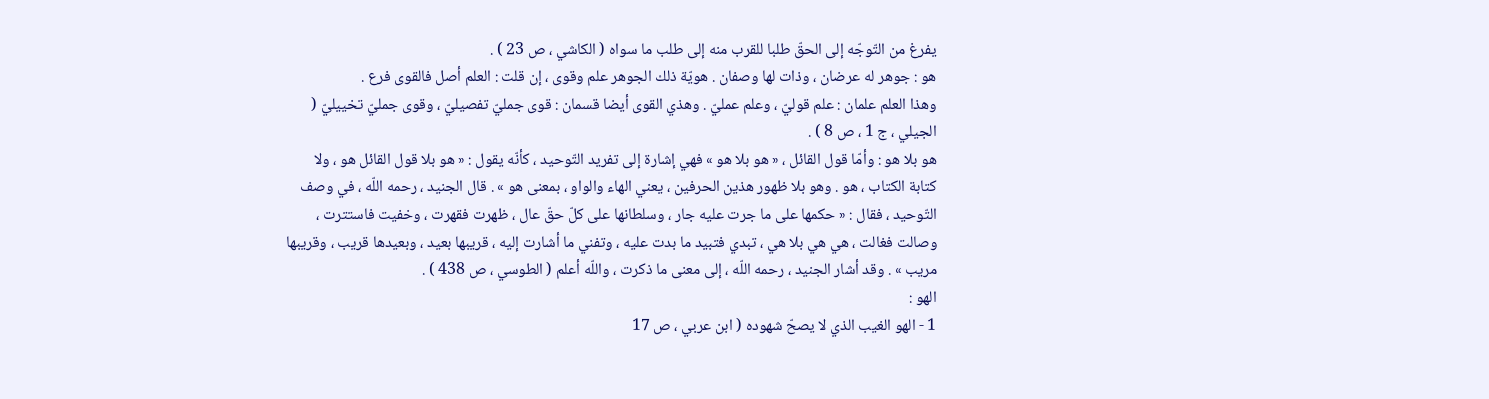يفرغ من التّوجّه إلى الحقّ طلبا للقرب منه إلى طلب ما سواه ( الكاشي ، ص 23 ) .
هو : جوهر له عرضان ، وذات لها وصفان . هويّة ذلك الجوهر علم وقوى ، إن قلت : العلم أصل فالقوى فرع .
وهذا العلم علمان : علم قوليّ ، وعلم عمليّ . وهذي القوى أيضا قسمان : قوى جمليّ تفصيليّ ، وقوى جمليّ تخييليّ ( الجيلي ، ج 1 ، ص 8 ) .
هو بلا هو : وأمّا قول القائل ، « هو بلا هو » فهي إشارة إلى تفريد التّوحيد ، كأنّه يقول : « هو بلا قول القائل هو ، ولا كتابة الكتاب ، هو . وهو بلا ظهور هذين الحرفين ، يعني الهاء والواو ، بمعنى هو » . قال الجنيد ، رحمه اللّه ، في وصف التّوحيد ، فقال : « حكمها على ما جرت عليه جار ، وسلطانها على كلّ حقّ عال ، ظهرت فقهرت ، وخفيت فاستترت ، وصالت فغالت ، هي هي بلا هي ، تبدي فتبيد ما بدت عليه ، وتفني ما أشارت إليه ، قريبها بعيد ، وبعيدها قريب ، وقريبها مريب » . وقد أشار الجنيد ، رحمه اللّه ، إلى معنى ما ذكرت ، واللّه أعلم ( الطوسي ، ص 438 ) .
الهو :
1 - الهو الغيب الذي لا يصحّ شهوده ( ابن عربي ، ص 17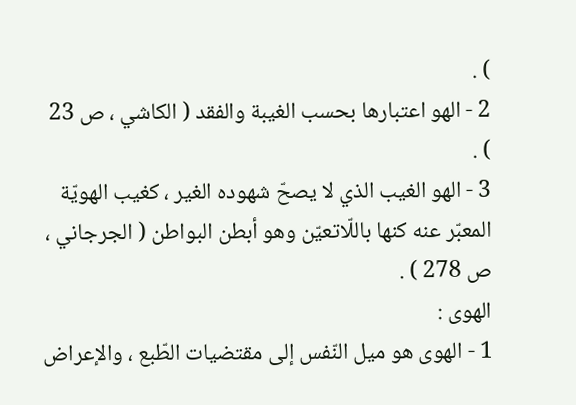) .
2 - الهو اعتبارها بحسب الغيبة والفقد ( الكاشي ، ص 23 ) .
3 - الهو الغيب الذي لا يصحّ شهوده الغير ، كغيب الهويّة المعبّر عنه كنها باللّاتعيّن وهو أبطن البواطن ( الجرجاني ، ص 278 ) .
الهوى :
1 - الهوى هو ميل النّفس إلى مقتضيات الطّبع ، والإعراض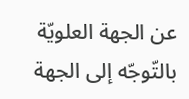عن الجهة العلويّة بالتّوجّه إلى الجهة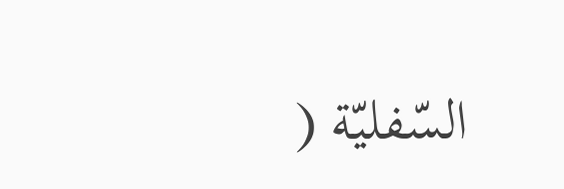السّفليّة (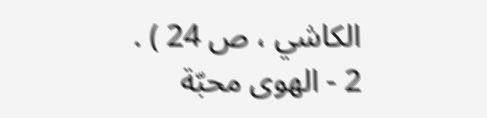الكاشي ، ص 24 ) .
2 - الهوى محبّة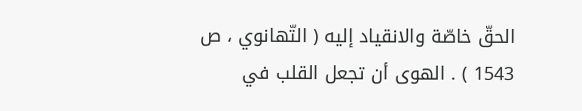الحقّ خاصّة والانقياد إليه ( التّهانوي ، ص 1543 ) . الهوى أن تجعل القلب في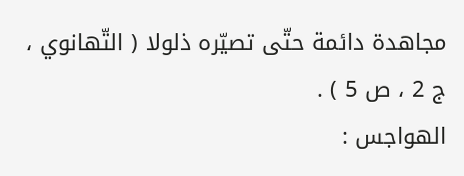مجاهدة دائمة حتّى تصيّره ذلولا ( التّهانوي ، ج 2 ، ص 5 ) .
الهواجس :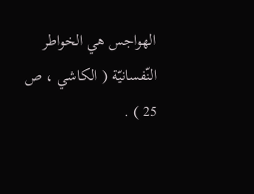الهواجس هي الخواطر النّفسانيّة ( الكاشي ، ص 25 ) .